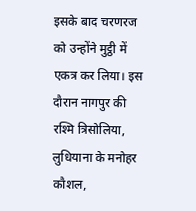इसके बाद चरणरज को उन्होंने मुट्ठी में एकत्र कर लिया। इस दौरान नागपुर की रश्मि त्रिसोलिया, लुधियाना के मनोहर कौशल,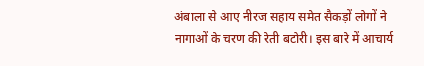अंबाला से आए नीरज सहाय समेत सैकड़ों लोगों ने नागाओं के चरण की रेती बटोरी। इस बारे में आचार्य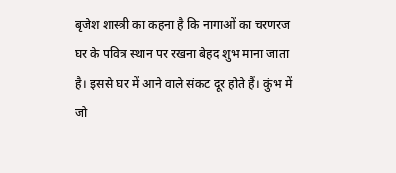बृजेश शास्त्री का कहना है कि नागाओं का चरणरज घर के पवित्र स्थान पर रखना बेहद शुभ माना जाता है। इससे घर में आने वाले संकट दूर होते हैं। कुंभ में जो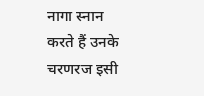नागा स्नान करते हैं उनके चरणरज इसी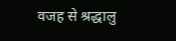वजह से श्रद्धालु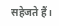सहेजते हैं।